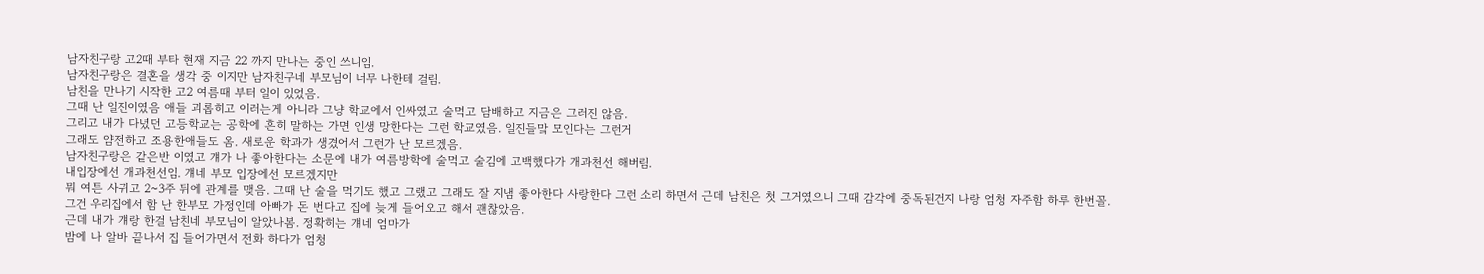남자친구랑 고2때 부타 현재 지금 22 까지 만나는 중인 쓰니임.
남자친구랑은 결혼을 생각 중 이지만 남자친구네 부모님이 너무 나한테 걸림.
남친을 만나기 시작한 고2 여름때 부터 일이 있었음.
그때 난 일진이였음 애들 괴롭히고 이러는게 아니라 그냥 학교에서 인싸였고 술먹고 담배하고 지금은 그러진 않음.
그리고 내가 다녔던 고등학교는 공학에 흔히 말하는 가면 인생 망한다는 그런 학교였음. 일진들맠 모인다는 그런거
그래도 얌전하고 조용한애들도 옴. 새로운 학과가 생겼어서 그런가 난 모르겠음.
남자친구랑은 같은반 이였고 걔가 나 좋아한다는 소문에 내가 여름방학에 술먹고 술김에 고백했다가 개과천선 해버림.
내입장에선 개과천선임. 걔네 부모 입장에선 모르겠지만
뭐 여튼 사귀고 2~3주 뒤에 관계를 맺음. 그때 난 술을 먹기도 했고 그랬고 그래도 잘 지냄 좋아한다 사랑한다 그런 소리 하면서 근데 남친은 첫 그거였으니 그때 감각에 중독된건지 나랑 엄청 자주함 하루 한번꼴.
그건 우리집에서 함 난 한부모 가정인데 아빠가 돈 번다고 집에 늦게 들어오고 해서 괜찮았음.
근데 내가 걔랑 한걸 남친네 부모님이 알았나봄. 정확히는 걔네 엄마가
밤에 나 알바 끝나서 집 들어가면서 전화 하다가 엄청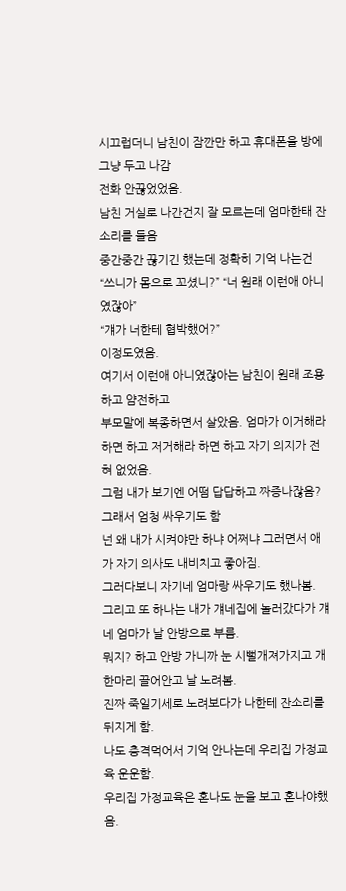시끄럽더니 남친이 잠깐만 하고 휴대폰을 방에 그냥 두고 나감
전화 안끊었었음.
남친 거실로 나간건지 잘 모르는데 엄마한태 잔소리를 들음
중간중간 끊기긴 했는데 정확히 기억 나는건
“쓰니가 몸으로 꼬셨니?” “너 원래 이런애 아니였잖아”
“걔가 너한테 협박했어?”
이정도였음.
여기서 이런애 아니였잖아는 남친이 원래 조용하고 얌전하고
부모말에 복종하면서 살았음. 엄마가 이거해라 하면 하고 저거해라 하면 하고 자기 의지가 전혀 없었음.
그럼 내가 보기엔 어떰 답답하고 짜증나잖음?
그래서 엄청 싸우기도 함
넌 왜 내가 시켜야만 하냐 어쩌냐 그러면서 애가 자기 의사도 내비치고 좋아짐.
그러다보니 자기네 엄마랑 싸우기도 했나봄.
그리고 또 하나는 내가 걔네집에 놀러갔다가 걔네 엄마가 날 안방으로 부름.
뭐지? 하고 안방 가니까 눈 시뻘개져가지고 개 한마리 끌어안고 날 노려봄.
진짜 죽일기세로 노려보다가 나한테 잔소리를 뒤지게 함.
나도 충격먹어서 기억 안나는데 우리집 가정교육 운운함.
우리집 가정교육은 혼나도 눈을 보고 혼나야했음.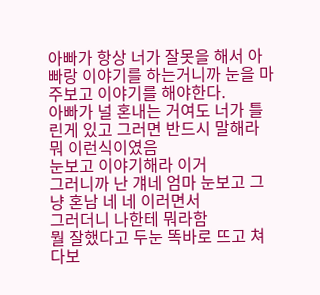아빠가 항상 너가 잘못을 해서 아빠랑 이야기를 하는거니까 눈을 마주보고 이야기를 해야한다.
아빠가 널 혼내는 거여도 너가 틀린게 있고 그러면 반드시 말해라 뭐 이런식이였음
눈보고 이야기해라 이거
그러니까 난 걔네 엄마 눈보고 그냥 혼남 네 네 이러면서
그러더니 나한테 뭐라함
뭘 잘했다고 두눈 똑바로 뜨고 쳐다보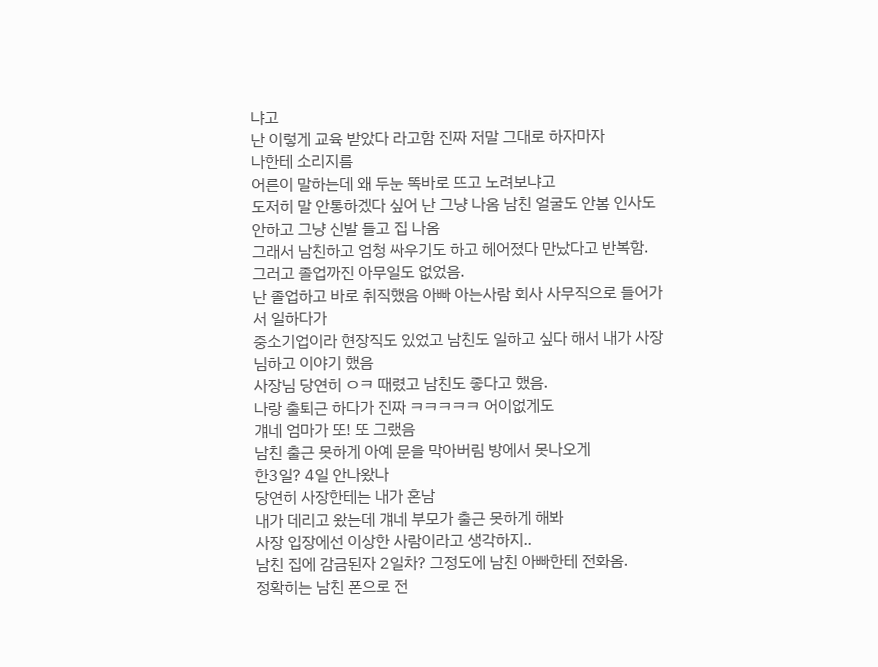냐고
난 이렇게 교육 받았다 라고함 진짜 저말 그대로 하자마자
나한테 소리지름
어른이 말하는데 왜 두눈 똑바로 뜨고 노려보냐고
도저히 말 안통하겠다 싶어 난 그냥 나옴 남친 얼굴도 안봄 인사도 안하고 그냥 신발 들고 집 나옴
그래서 남친하고 엄청 싸우기도 하고 헤어졌다 만났다고 반복함.
그러고 졸업까진 아무일도 없었음.
난 졸업하고 바로 취직했음 아빠 아는사람 회사 사무직으로 들어가서 일하다가
중소기업이라 현장직도 있었고 남친도 일하고 싶다 해서 내가 사장님하고 이야기 했음
사장님 당연히 ㅇㅋ 때렸고 남친도 좋다고 했음.
나랑 출퇴근 하다가 진짜 ㅋㅋㅋㅋㅋ 어이없게도
걔네 엄마가 또! 또 그랬음
남친 출근 못하게 아예 문을 막아버림 방에서 못나오게
한3일? 4일 안나왔나
당연히 사장한테는 내가 혼남
내가 데리고 왔는데 걔네 부모가 출근 못하게 해봐
사장 입장에선 이상한 사람이라고 생각하지..
남친 집에 감금된자 2일차? 그정도에 남친 아빠한테 전화옴.
정확히는 남친 폰으로 전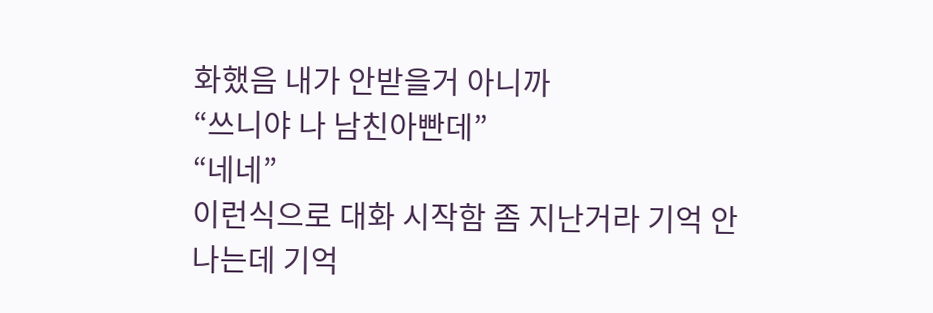화했음 내가 안받을거 아니까
“쓰니야 나 남친아빤데”
“네네”
이런식으로 대화 시작함 좀 지난거라 기억 안나는데 기억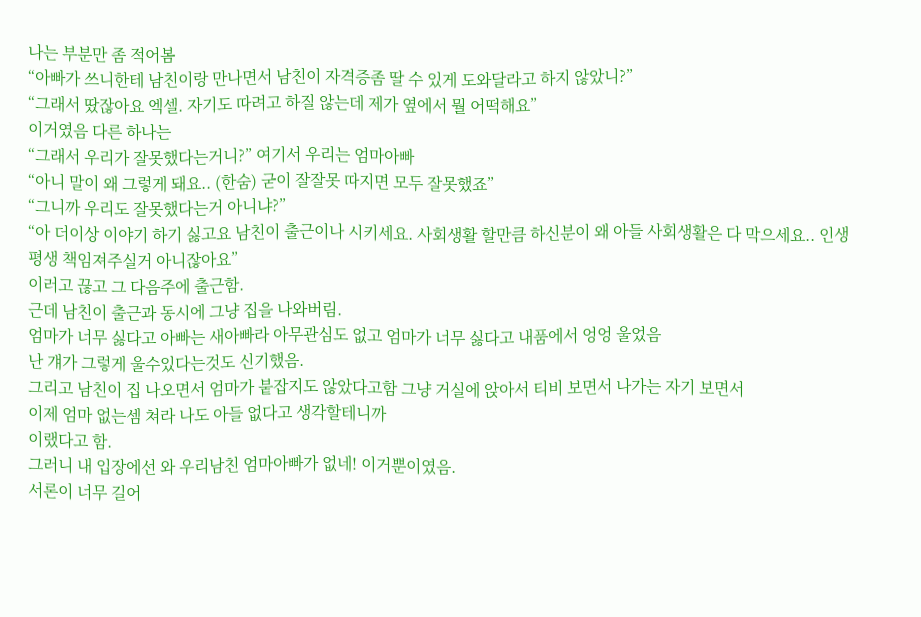나는 부분만 좀 적어봄
“아빠가 쓰니한테 남친이랑 만나면서 남친이 자격증좀 딸 수 있게 도와달라고 하지 않았니?”
“그래서 땄잖아요 엑셀. 자기도 따려고 하질 않는데 제가 옆에서 뭘 어떡해요”
이거였음 다른 하나는
“그래서 우리가 잘못했다는거니?” 여기서 우리는 엄마아빠
“아니 말이 왜 그렇게 돼요.. (한숨) 굳이 잘잘못 따지면 모두 잘못했죠”
“그니까 우리도 잘못했다는거 아니냐?”
“아 더이상 이야기 하기 싫고요 남친이 출근이나 시키세요. 사회생활 할만큼 하신분이 왜 아들 사회생활은 다 막으세요.. 인생 평생 책임져주실거 아니잖아요”
이러고 끊고 그 다음주에 출근함.
근데 남친이 출근과 동시에 그냥 집을 나와버림.
엄마가 너무 싫다고 아빠는 새아빠라 아무관심도 없고 엄마가 너무 싫다고 내품에서 엉엉 울었음
난 걔가 그렇게 울수있다는것도 신기했음.
그리고 남친이 집 나오면서 엄마가 붙잡지도 않았다고함 그냥 거실에 앉아서 티비 보면서 나가는 자기 보면서
이제 엄마 없는셈 쳐라 나도 아들 없다고 생각할테니까
이랬다고 함.
그러니 내 입장에선 와 우리남친 엄마아빠가 없네! 이거뿐이였음.
서론이 너무 길어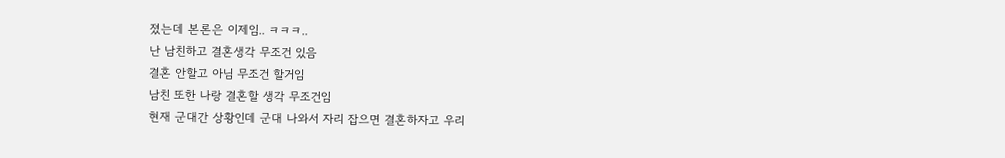졌는데 본론은 이제임.. ㅋㅋㅋ..
난 남친하고 결혼생각 무조건 있음
결혼 안할고 아님 무조건 할거임
남친 또한 나랑 결혼할 생각 무조건임
현재 군대간 상황인데 군대 나와서 자리 잡으면 결혼하자고 우리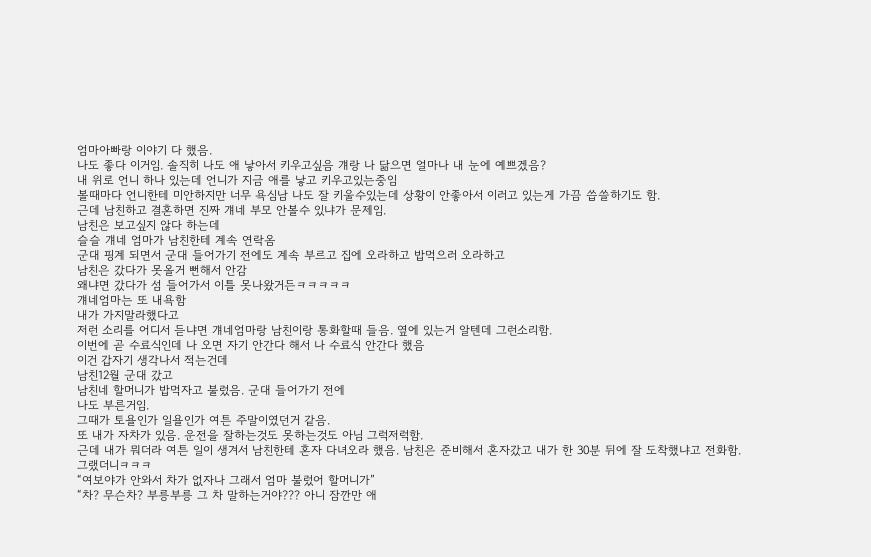엄마아빠랑 이야기 다 했음.
나도 좋다 이거임. 솔직히 나도 애 낳아서 키우고싶음 걔랑 나 닮으면 얼마나 내 눈에 예쁘겠음?
내 위로 언니 하나 있는데 언니가 지금 애를 낳고 키우고있는중임
볼때마다 언니한테 미안하지만 너무 욕심남 나도 잘 키울수있는데 상황이 안좋아서 이러고 있는게 가끔 씁쓸하기도 함.
근데 남친하고 결혼하면 진짜 걔네 부모 안볼수 있냐가 문제임.
남친은 보고싶지 않다 하는데
슬슬 걔네 엄마가 남친한테 계속 연락옴
군대 핑계 되면서 군대 들어가기 전에도 계속 부르고 집에 오라하고 밥먹으러 오라하고
남친은 갔다가 못올거 뻔해서 안감
왜냐면 갔다가 섬 들어가서 이틀 못나왔거든ㅋㅋㅋㅋㅋ
걔네엄마는 또 내욕함
내가 가지말라했다고
저런 소리를 어디서 듣냐면 걔네엄마랑 남친이랑 통화할때 들음. 옆에 있는거 알텐데 그런소리함.
이번에 곧 수료식인데 나 오면 자기 안간다 해서 나 수료식 안간다 했음
이건 갑자기 생각나서 적는건데
남친12월 군대 갔고
남친네 할머니가 밥먹자고 불렀음. 군대 들어가기 전에
나도 부른거임.
그때가 토욜인가 일욜인가 여튼 주말이였던거 같음.
또 내가 자차가 있음. 운전을 잘하는것도 못하는것도 아님 그럭저럭함.
근데 내가 뭐더라 여튼 일이 생겨서 남친한테 혼자 다녀오라 했음. 남친은 준비해서 혼자갔고 내가 한 30분 뒤에 잘 도착했냐고 전화함.
그랬더니ㅋㅋㅋ
“여보야가 안와서 차가 없자나 그래서 엄마 불렀어 할머니가”
“차? 무슨차? 부릉부릉 그 차 말하는거야??? 아니 잠깐만 애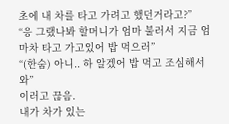초에 내 차를 타고 가려고 했던거라고?”
“응 그랬나봐 할머니가 엄마 불러서 지금 엄마차 타고 가고있어 밥 먹으러”
“(한숨) 아니.. 하 알겠어 밥 먹고 조심해서 와”
이러고 끊음.
내가 차가 있는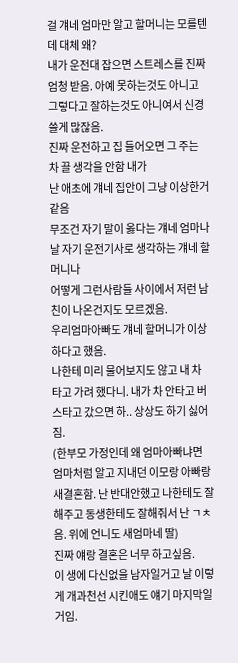걸 걔네 엄마만 알고 할머니는 모를텐데 대체 왜?
내가 운전대 잡으면 스트레스를 진짜 엄청 받음. 아예 못하는것도 아니고 그렇다고 잘하는것도 아니여서 신경쓸게 많잖음.
진짜 운전하고 집 들어오면 그 주는 차 끌 생각을 안함 내가
난 애초에 걔네 집안이 그냥 이상한거 같음
무조건 자기 말이 옳다는 걔네 엄마나
날 자기 운전기사로 생각하는 걔네 할머니나
어떻게 그런사람들 사이에서 저런 남친이 나온건지도 모르겠음.
우리엄마아빠도 걔네 할머니가 이상하다고 했음.
나한테 미리 물어보지도 않고 내 차 타고 가려 했다니. 내가 차 안타고 버스타고 갔으면 하.. 상상도 하기 싫어짐.
(한부모 가정인데 왜 엄마아빠냐면 엄마처럼 알고 지내던 이모랑 아빠랑 새결혼함. 난 반대안했고 나한테도 잘해주고 동생한테도 잘해줘서 난 ㄱㅊ음. 위에 언니도 새엄마네 딸)
진짜 얘랑 결혼은 너무 하고싶음.
이 생에 다신없을 남자일거고 날 이렇게 개과천선 시킨애도 얘기 마지막일거임.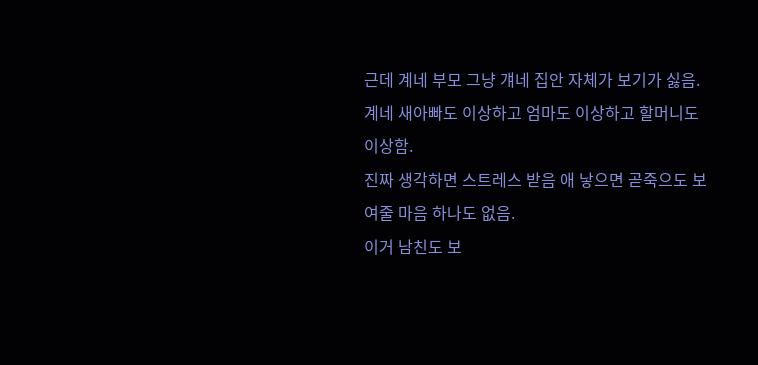근데 계네 부모 그냥 걔네 집안 자체가 보기가 싫음.
계네 새아빠도 이상하고 엄마도 이상하고 할머니도 이상함.
진짜 생각하면 스트레스 받음 애 낳으면 곧죽으도 보여줄 마음 하나도 없음.
이거 남친도 보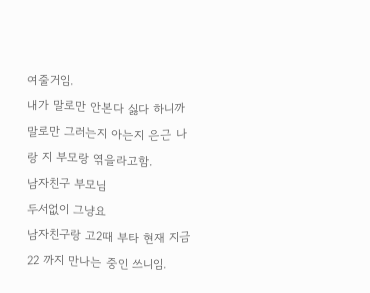여줄거임.
내가 말로만 안본다 싫다 하니까 말로만 그러는지 아는지 은근 나랑 지 부모랑 엮을라고함.
남자친구 부모님
두서없이 그냥요
남자친구랑 고2때 부타 현재 지금 22 까지 만나는 중인 쓰니임.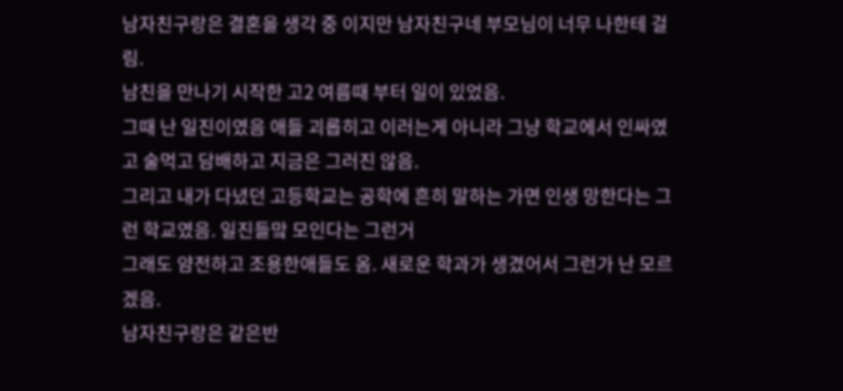남자친구랑은 결혼을 생각 중 이지만 남자친구네 부모님이 너무 나한테 걸림.
남친을 만나기 시작한 고2 여름때 부터 일이 있었음.
그때 난 일진이였음 애들 괴롭히고 이러는게 아니라 그냥 학교에서 인싸였고 술먹고 담배하고 지금은 그러진 않음.
그리고 내가 다녔던 고등학교는 공학에 흔히 말하는 가면 인생 망한다는 그런 학교였음. 일진들맠 모인다는 그런거
그래도 얌전하고 조용한애들도 옴. 새로운 학과가 생겼어서 그런가 난 모르겠음.
남자친구랑은 같은반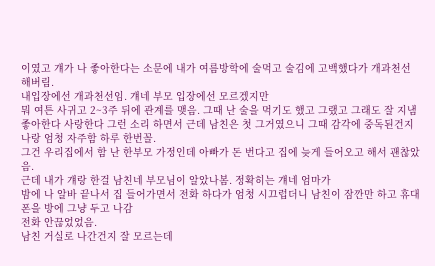이였고 걔가 나 좋아한다는 소문에 내가 여름방학에 술먹고 술김에 고백했다가 개과천선 해버림.
내입장에선 개과천선임. 걔네 부모 입장에선 모르겠지만
뭐 여튼 사귀고 2~3주 뒤에 관계를 맺음. 그때 난 술을 먹기도 했고 그랬고 그래도 잘 지냄 좋아한다 사랑한다 그런 소리 하면서 근데 남친은 첫 그거였으니 그때 감각에 중독된건지 나랑 엄청 자주함 하루 한번꼴.
그건 우리집에서 함 난 한부모 가정인데 아빠가 돈 번다고 집에 늦게 들어오고 해서 괜찮았음.
근데 내가 걔랑 한걸 남친네 부모님이 알았나봄. 정확히는 걔네 엄마가
밤에 나 알바 끝나서 집 들어가면서 전화 하다가 엄청 시끄럽더니 남친이 잠깐만 하고 휴대폰을 방에 그냥 두고 나감
전화 안끊었었음.
남친 거실로 나간건지 잘 모르는데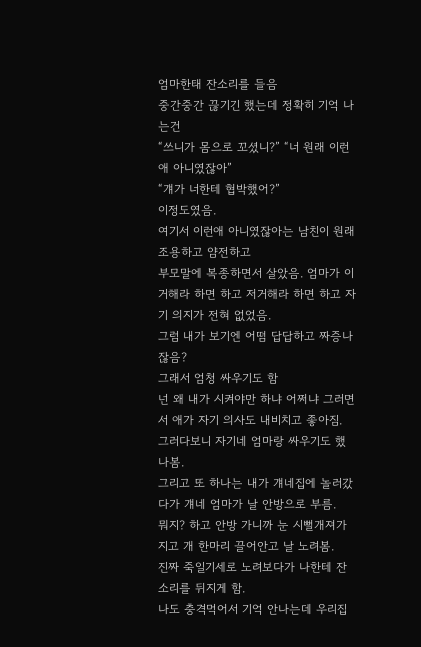엄마한태 잔소리를 들음
중간중간 끊기긴 했는데 정확히 기억 나는건
“쓰니가 몸으로 꼬셨니?” “너 원래 이런애 아니였잖아”
“걔가 너한테 협박했어?”
이정도였음.
여기서 이런애 아니였잖아는 남친이 원래 조용하고 얌전하고
부모말에 복종하면서 살았음. 엄마가 이거해라 하면 하고 저거해라 하면 하고 자기 의지가 전혀 없었음.
그럼 내가 보기엔 어떰 답답하고 짜증나잖음?
그래서 엄청 싸우기도 함
넌 왜 내가 시켜야만 하냐 어쩌냐 그러면서 애가 자기 의사도 내비치고 좋아짐.
그러다보니 자기네 엄마랑 싸우기도 했나봄.
그리고 또 하나는 내가 걔네집에 놀러갔다가 걔네 엄마가 날 안방으로 부름.
뭐지? 하고 안방 가니까 눈 시뻘개져가지고 개 한마리 끌어안고 날 노려봄.
진짜 죽일기세로 노려보다가 나한테 잔소리를 뒤지게 함.
나도 충격먹어서 기억 안나는데 우리집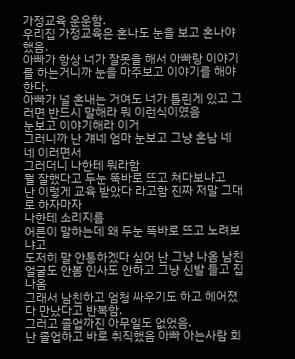가정교육 운운함.
우리집 가정교육은 혼나도 눈을 보고 혼나야했음.
아빠가 항상 너가 잘못을 해서 아빠랑 이야기를 하는거니까 눈을 마주보고 이야기를 해야한다.
아빠가 널 혼내는 거여도 너가 틀린게 있고 그러면 반드시 말해라 뭐 이런식이였음
눈보고 이야기해라 이거
그러니까 난 걔네 엄마 눈보고 그냥 혼남 네 네 이러면서
그러더니 나한테 뭐라함
뭘 잘했다고 두눈 똑바로 뜨고 쳐다보냐고
난 이렇게 교육 받았다 라고함 진짜 저말 그대로 하자마자
나한테 소리지름
어른이 말하는데 왜 두눈 똑바로 뜨고 노려보냐고
도저히 말 안통하겠다 싶어 난 그냥 나옴 남친 얼굴도 안봄 인사도 안하고 그냥 신발 들고 집 나옴
그래서 남친하고 엄청 싸우기도 하고 헤어졌다 만났다고 반복함.
그러고 졸업까진 아무일도 없었음.
난 졸업하고 바로 취직했음 아빠 아는사람 회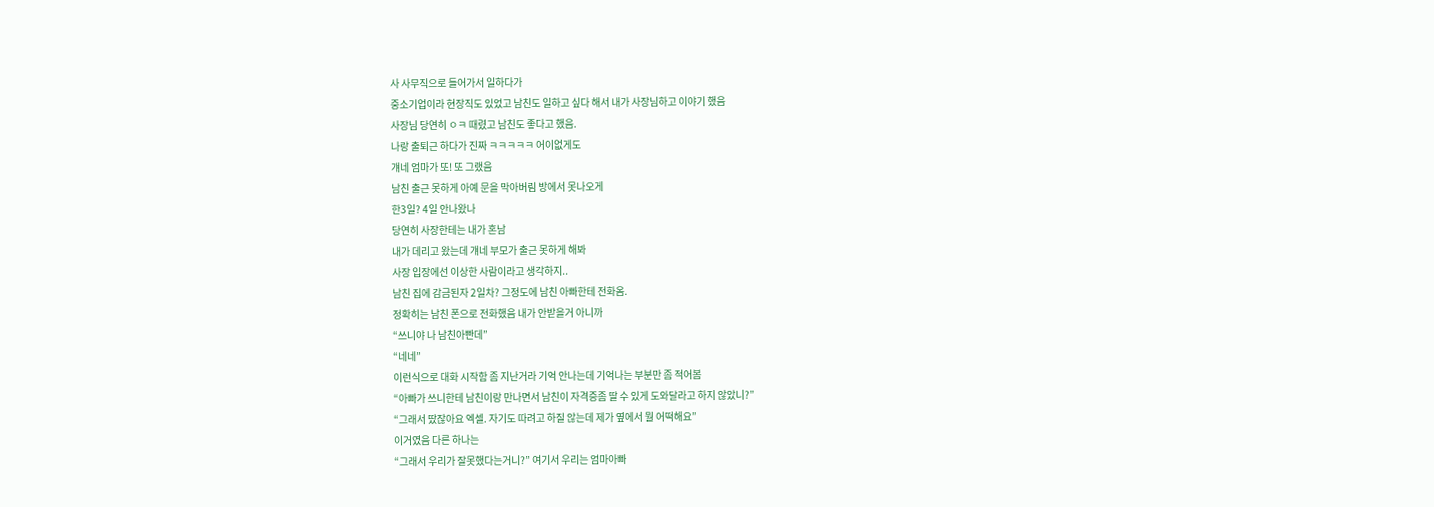사 사무직으로 들어가서 일하다가
중소기업이라 현장직도 있었고 남친도 일하고 싶다 해서 내가 사장님하고 이야기 했음
사장님 당연히 ㅇㅋ 때렸고 남친도 좋다고 했음.
나랑 출퇴근 하다가 진짜 ㅋㅋㅋㅋㅋ 어이없게도
걔네 엄마가 또! 또 그랬음
남친 출근 못하게 아예 문을 막아버림 방에서 못나오게
한3일? 4일 안나왔나
당연히 사장한테는 내가 혼남
내가 데리고 왔는데 걔네 부모가 출근 못하게 해봐
사장 입장에선 이상한 사람이라고 생각하지..
남친 집에 감금된자 2일차? 그정도에 남친 아빠한테 전화옴.
정확히는 남친 폰으로 전화했음 내가 안받을거 아니까
“쓰니야 나 남친아빤데”
“네네”
이런식으로 대화 시작함 좀 지난거라 기억 안나는데 기억나는 부분만 좀 적어봄
“아빠가 쓰니한테 남친이랑 만나면서 남친이 자격증좀 딸 수 있게 도와달라고 하지 않았니?”
“그래서 땄잖아요 엑셀. 자기도 따려고 하질 않는데 제가 옆에서 뭘 어떡해요”
이거였음 다른 하나는
“그래서 우리가 잘못했다는거니?” 여기서 우리는 엄마아빠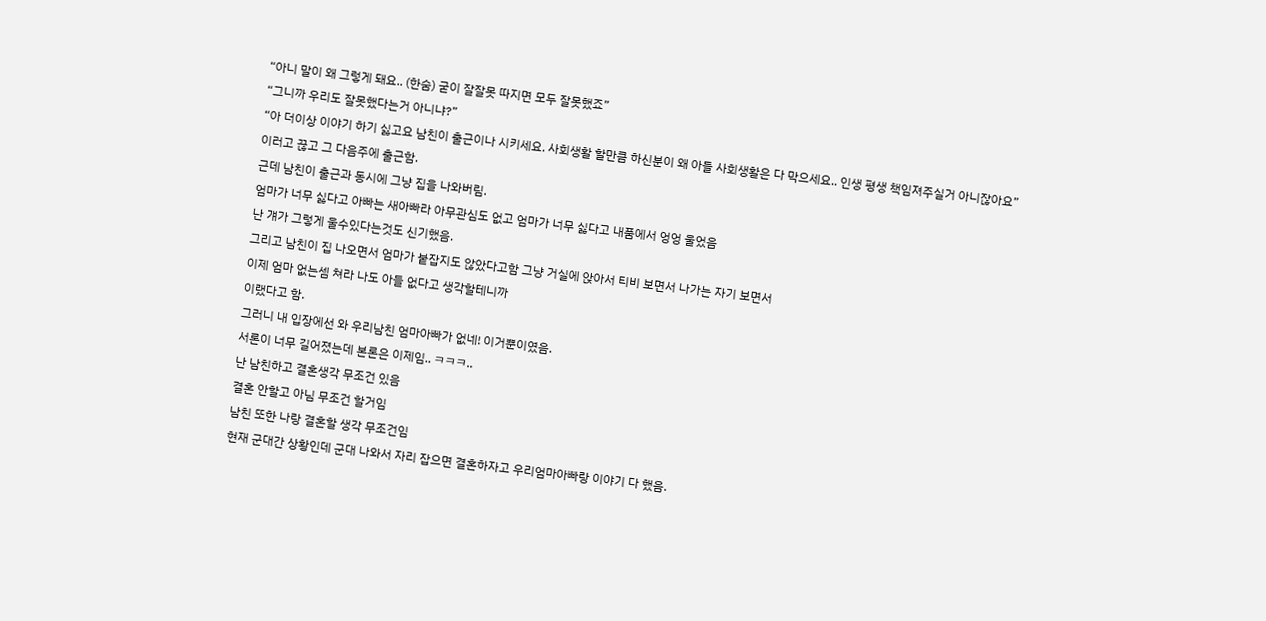“아니 말이 왜 그렇게 돼요.. (한숨) 굳이 잘잘못 따지면 모두 잘못했죠”
“그니까 우리도 잘못했다는거 아니냐?”
“아 더이상 이야기 하기 싫고요 남친이 출근이나 시키세요. 사회생활 할만큼 하신분이 왜 아들 사회생활은 다 막으세요.. 인생 평생 책임져주실거 아니잖아요”
이러고 끊고 그 다음주에 출근함.
근데 남친이 출근과 동시에 그냥 집을 나와버림.
엄마가 너무 싫다고 아빠는 새아빠라 아무관심도 없고 엄마가 너무 싫다고 내품에서 엉엉 울었음
난 걔가 그렇게 울수있다는것도 신기했음.
그리고 남친이 집 나오면서 엄마가 붙잡지도 않았다고함 그냥 거실에 앉아서 티비 보면서 나가는 자기 보면서
이제 엄마 없는셈 쳐라 나도 아들 없다고 생각할테니까
이랬다고 함.
그러니 내 입장에선 와 우리남친 엄마아빠가 없네! 이거뿐이였음.
서론이 너무 길어졌는데 본론은 이제임.. ㅋㅋㅋ..
난 남친하고 결혼생각 무조건 있음
결혼 안할고 아님 무조건 할거임
남친 또한 나랑 결혼할 생각 무조건임
현재 군대간 상황인데 군대 나와서 자리 잡으면 결혼하자고 우리엄마아빠랑 이야기 다 했음.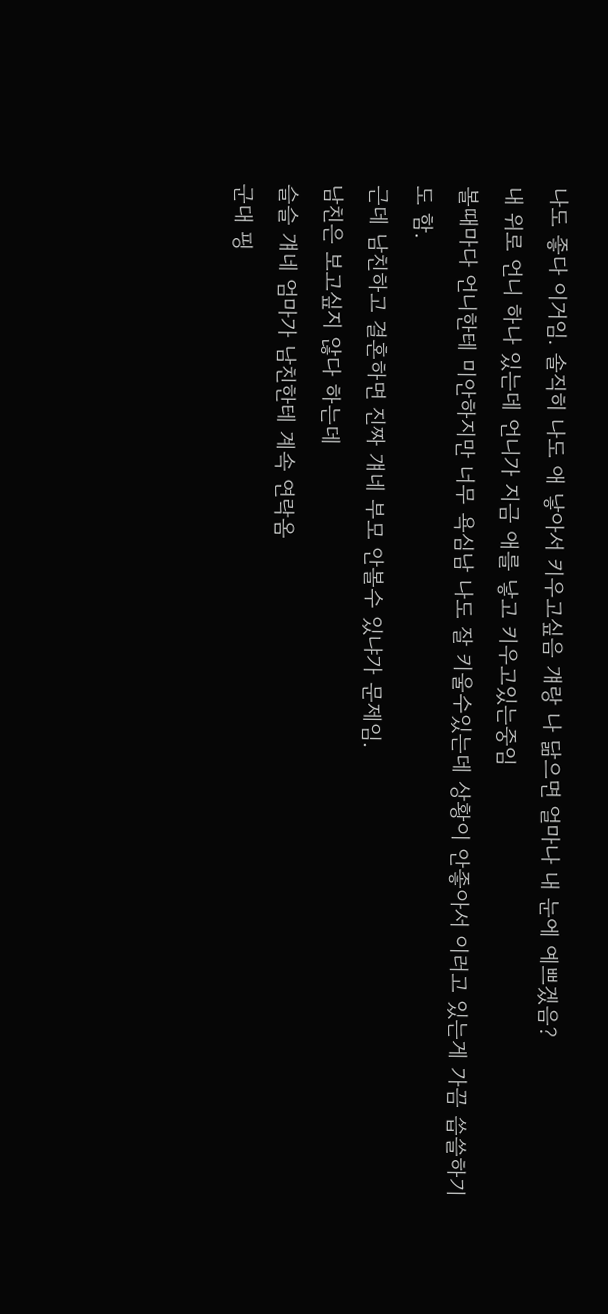나도 좋다 이거임. 솔직히 나도 애 낳아서 키우고싶음 걔랑 나 닮으면 얼마나 내 눈에 예쁘겠음?
내 위로 언니 하나 있는데 언니가 지금 애를 낳고 키우고있는중임
볼때마다 언니한테 미안하지만 너무 욕심남 나도 잘 키울수있는데 상황이 안좋아서 이러고 있는게 가끔 씁쓸하기도 함.
근데 남친하고 결혼하면 진짜 걔네 부모 안볼수 있냐가 문제임.
남친은 보고싶지 않다 하는데
슬슬 걔네 엄마가 남친한테 계속 연락옴
군대 핑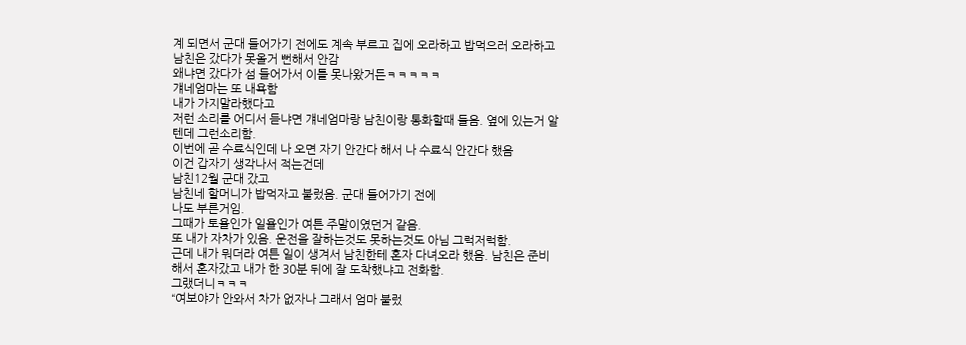계 되면서 군대 들어가기 전에도 계속 부르고 집에 오라하고 밥먹으러 오라하고
남친은 갔다가 못올거 뻔해서 안감
왜냐면 갔다가 섬 들어가서 이틀 못나왔거든ㅋㅋㅋㅋㅋ
걔네엄마는 또 내욕함
내가 가지말라했다고
저런 소리를 어디서 듣냐면 걔네엄마랑 남친이랑 통화할때 들음. 옆에 있는거 알텐데 그런소리함.
이번에 곧 수료식인데 나 오면 자기 안간다 해서 나 수료식 안간다 했음
이건 갑자기 생각나서 적는건데
남친12월 군대 갔고
남친네 할머니가 밥먹자고 불렀음. 군대 들어가기 전에
나도 부른거임.
그때가 토욜인가 일욜인가 여튼 주말이였던거 같음.
또 내가 자차가 있음. 운전을 잘하는것도 못하는것도 아님 그럭저럭함.
근데 내가 뭐더라 여튼 일이 생겨서 남친한테 혼자 다녀오라 했음. 남친은 준비해서 혼자갔고 내가 한 30분 뒤에 잘 도착했냐고 전화함.
그랬더니ㅋㅋㅋ
“여보야가 안와서 차가 없자나 그래서 엄마 불렀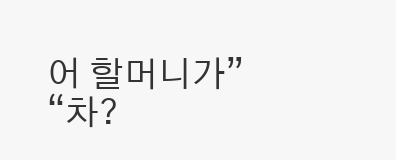어 할머니가”
“차?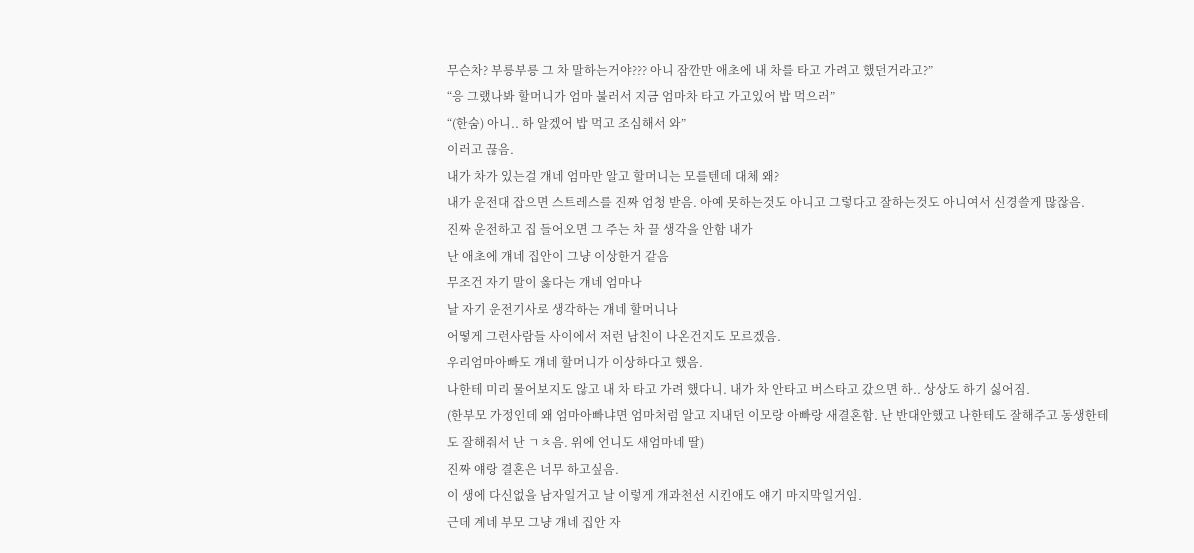무슨차? 부릉부릉 그 차 말하는거야??? 아니 잠깐만 애초에 내 차를 타고 가려고 했던거라고?”
“응 그랬나봐 할머니가 엄마 불러서 지금 엄마차 타고 가고있어 밥 먹으러”
“(한숨) 아니.. 하 알겠어 밥 먹고 조심해서 와”
이러고 끊음.
내가 차가 있는걸 걔네 엄마만 알고 할머니는 모를텐데 대체 왜?
내가 운전대 잡으면 스트레스를 진짜 엄청 받음. 아예 못하는것도 아니고 그렇다고 잘하는것도 아니여서 신경쓸게 많잖음.
진짜 운전하고 집 들어오면 그 주는 차 끌 생각을 안함 내가
난 애초에 걔네 집안이 그냥 이상한거 같음
무조건 자기 말이 옳다는 걔네 엄마나
날 자기 운전기사로 생각하는 걔네 할머니나
어떻게 그런사람들 사이에서 저런 남친이 나온건지도 모르겠음.
우리엄마아빠도 걔네 할머니가 이상하다고 했음.
나한테 미리 물어보지도 않고 내 차 타고 가려 했다니. 내가 차 안타고 버스타고 갔으면 하.. 상상도 하기 싫어짐.
(한부모 가정인데 왜 엄마아빠냐면 엄마처럼 알고 지내던 이모랑 아빠랑 새결혼함. 난 반대안했고 나한테도 잘해주고 동생한테도 잘해줘서 난 ㄱㅊ음. 위에 언니도 새엄마네 딸)
진짜 얘랑 결혼은 너무 하고싶음.
이 생에 다신없을 남자일거고 날 이렇게 개과천선 시킨애도 얘기 마지막일거임.
근데 계네 부모 그냥 걔네 집안 자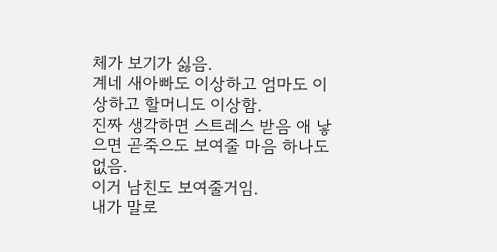체가 보기가 싫음.
계네 새아빠도 이상하고 엄마도 이상하고 할머니도 이상함.
진짜 생각하면 스트레스 받음 애 낳으면 곧죽으도 보여줄 마음 하나도 없음.
이거 남친도 보여줄거임.
내가 말로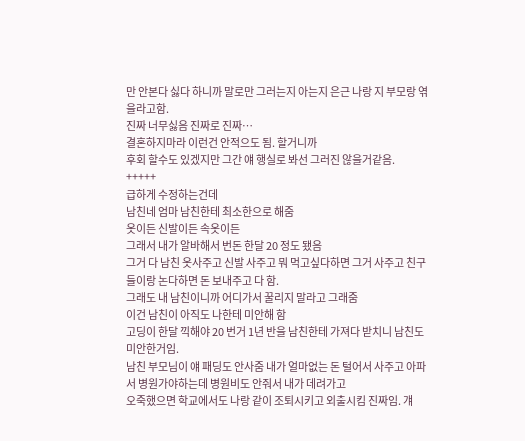만 안본다 싫다 하니까 말로만 그러는지 아는지 은근 나랑 지 부모랑 엮을라고함.
진짜 너무싫음 진짜로 진짜…
결혼하지마라 이런건 안적으도 됨. 할거니까
후회 할수도 있겠지만 그간 얘 행실로 봐선 그러진 않을거같음.
+++++
급하게 수정하는건데
남친네 엄마 남친한테 최소한으로 해줌
옷이든 신발이든 속옷이든
그래서 내가 알바해서 번돈 한달 20 정도 됐음
그거 다 남친 옷사주고 신발 사주고 뭐 먹고싶다하면 그거 사주고 친구들이랑 논다하면 돈 보내주고 다 함.
그래도 내 남친이니까 어디가서 꿀리지 말라고 그래줌
이건 남친이 아직도 나한테 미안해 함
고딩이 한달 끽해야 20 번거 1년 반을 남친한테 가져다 받치니 남친도 미안한거임.
남친 부모님이 얘 패딩도 안사줌 내가 얼마없는 돈 털어서 사주고 아파서 병원가야하는데 병원비도 안줘서 내가 데려가고
오죽했으면 학교에서도 나랑 같이 조퇴시키고 외출시킴 진짜임. 걔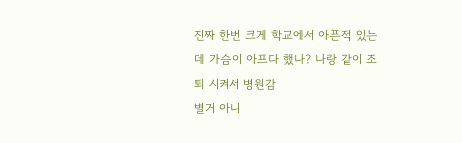진짜 한번 크게 학교에서 아픈적 있는데 가슴이 아프다 했나? 나랑 같이 조퇴 시켜서 병원감
별거 아니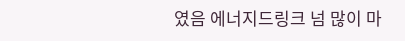였음 에너지드링크 넘 많이 마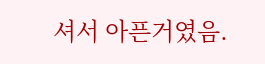셔서 아픈거였음.